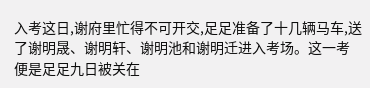入考这日,谢府里忙得不可开交,足足准备了十几辆马车,送了谢明晟、谢明轩、谢明池和谢明迁进入考场。这一考便是足足九日被关在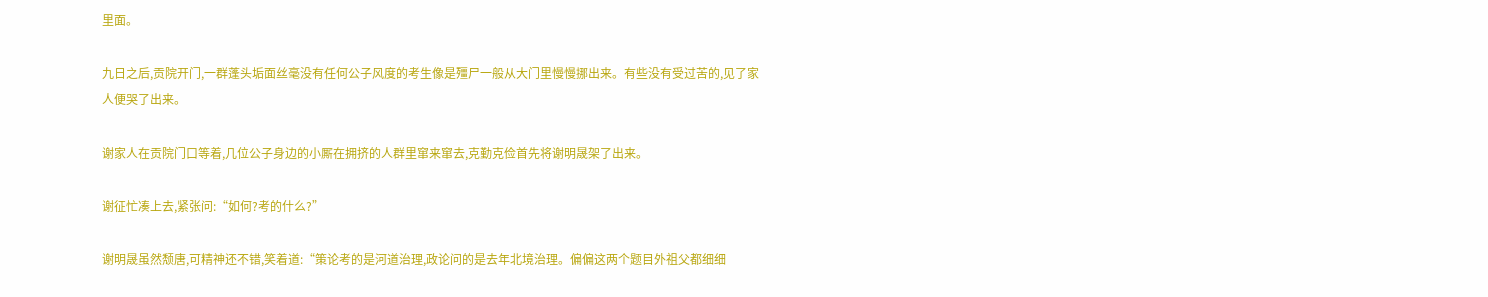里面。

九日之后,贡院开门,一群蓬头垢面丝毫没有任何公子风度的考生像是殭尸一般从大门里慢慢挪出来。有些没有受过苦的,见了家人便哭了出来。

谢家人在贡院门口等着,几位公子身边的小厮在拥挤的人群里窜来窜去,克勤克俭首先将谢明晟架了出来。

谢征忙凑上去,紧张问:“如何?考的什么?”

谢明晟虽然颓唐,可精神还不错,笑着道:“策论考的是河道治理,政论问的是去年北境治理。偏偏这两个题目外祖父都细细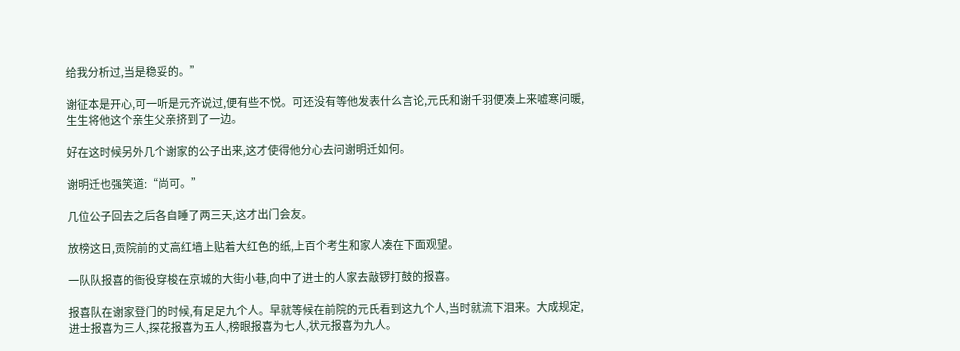给我分析过,当是稳妥的。”

谢征本是开心,可一听是元齐说过,便有些不悦。可还没有等他发表什么言论,元氏和谢千羽便凑上来嘘寒问暖,生生将他这个亲生父亲挤到了一边。

好在这时候另外几个谢家的公子出来,这才使得他分心去问谢明迁如何。

谢明迁也强笑道:“尚可。”

几位公子回去之后各自睡了两三天,这才出门会友。

放榜这日,贡院前的丈高红墙上贴着大红色的纸,上百个考生和家人凑在下面观望。

一队队报喜的衙役穿梭在京城的大街小巷,向中了进士的人家去敲锣打鼓的报喜。

报喜队在谢家登门的时候,有足足九个人。早就等候在前院的元氏看到这九个人,当时就流下泪来。大成规定,进士报喜为三人,探花报喜为五人,榜眼报喜为七人,状元报喜为九人。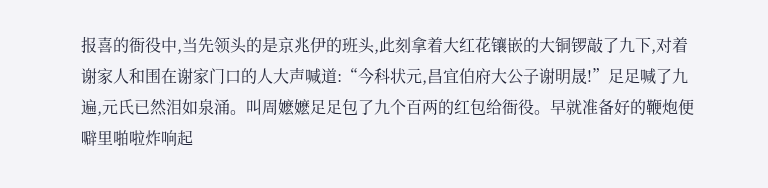报喜的衙役中,当先领头的是京兆伊的班头,此刻拿着大红花镶嵌的大铜锣敲了九下,对着谢家人和围在谢家门口的人大声喊道:“今科状元,昌宜伯府大公子谢明晟!”足足喊了九遍,元氏已然泪如泉涌。叫周嬷嬷足足包了九个百两的红包给衙役。早就准备好的鞭炮便噼里啪啦炸响起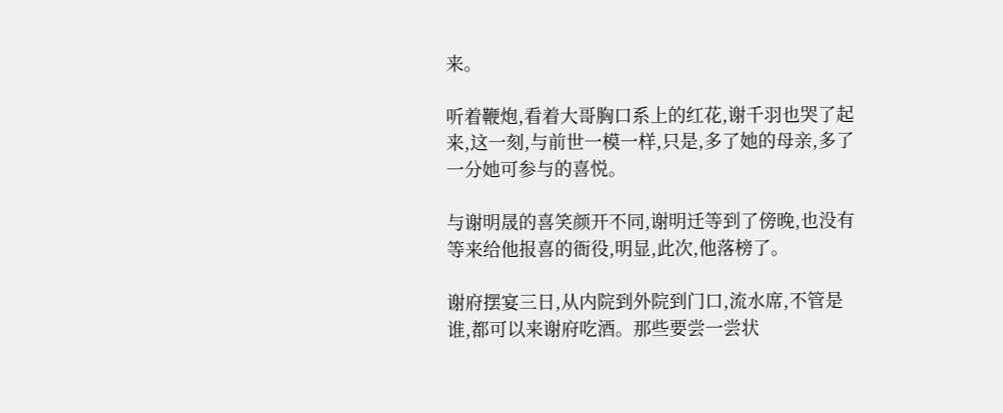来。

听着鞭炮,看着大哥胸口系上的红花,谢千羽也哭了起来,这一刻,与前世一模一样,只是,多了她的母亲,多了一分她可参与的喜悦。

与谢明晟的喜笑颜开不同,谢明迁等到了傍晚,也没有等来给他报喜的衙役,明显,此次,他落榜了。

谢府摆宴三日,从内院到外院到门口,流水席,不管是谁,都可以来谢府吃酒。那些要尝一尝状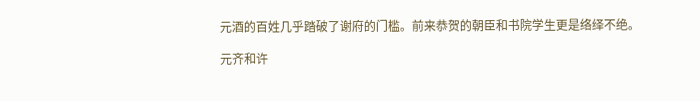元酒的百姓几乎踏破了谢府的门槛。前来恭贺的朝臣和书院学生更是络绎不绝。

元齐和许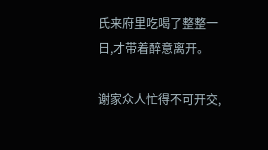氏来府里吃喝了整整一日,才带着醉意离开。

谢家众人忙得不可开交,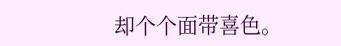却个个面带喜色。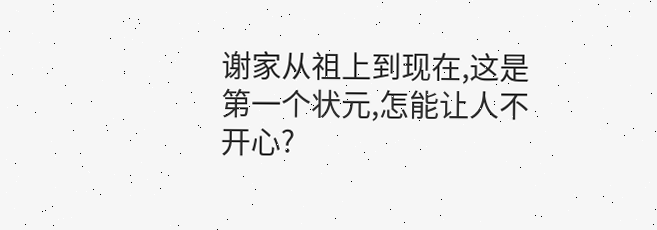谢家从祖上到现在,这是第一个状元,怎能让人不开心?